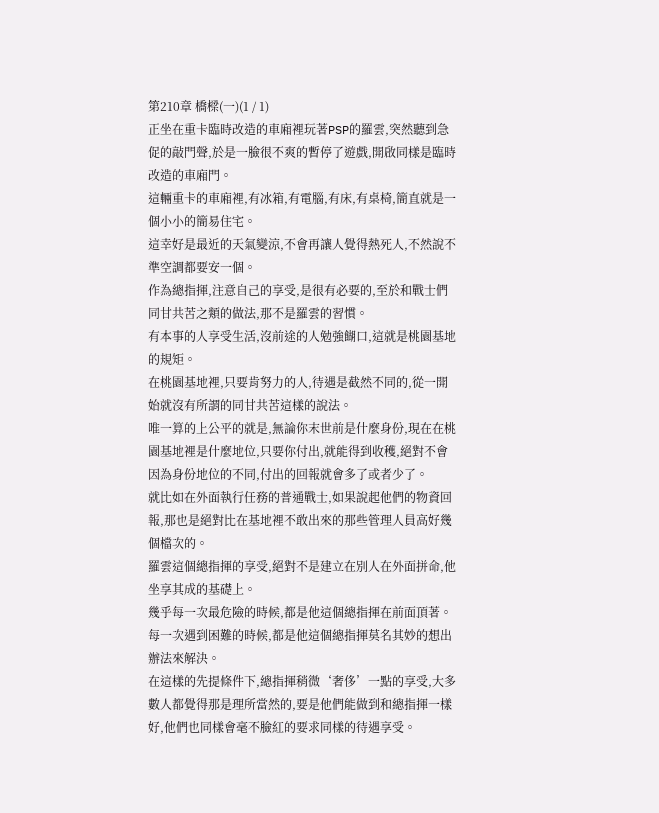第210章 橋樑(一)(1 / 1)
正坐在重卡臨時改造的車廂裡玩著PSP的羅雲,突然聽到急促的敲門聲,於是一臉很不爽的暫停了遊戲,開啟同樣是臨時改造的車廂門。
這輛重卡的車廂裡,有冰箱,有電腦,有床,有桌椅,簡直就是一個小小的簡易住宅。
這幸好是最近的天氣變涼,不會再讓人覺得熱死人,不然說不準空調都要安一個。
作為總指揮,注意自己的享受,是很有必要的,至於和戰士們同甘共苦之類的做法,那不是羅雲的習慣。
有本事的人享受生活,沒前途的人勉強餬口,這就是桃園基地的規矩。
在桃園基地裡,只要肯努力的人,待遇是截然不同的,從一開始就沒有所謂的同甘共苦這樣的說法。
唯一算的上公平的就是,無論你末世前是什麼身份,現在在桃園基地裡是什麼地位,只要你付出,就能得到收穫,絕對不會因為身份地位的不同,付出的回報就會多了或者少了。
就比如在外面執行任務的普通戰士,如果說起他們的物資回報,那也是絕對比在基地裡不敢出來的那些管理人員高好幾個檔次的。
羅雲這個總指揮的享受,絕對不是建立在別人在外面拼命,他坐享其成的基礎上。
幾乎每一次最危險的時候,都是他這個總指揮在前面頂著。
每一次遇到困難的時候,都是他這個總指揮莫名其妙的想出辦法來解決。
在這樣的先提條件下,總指揮稍微‘奢侈’一點的享受,大多數人都覺得那是理所當然的,要是他們能做到和總指揮一樣好,他們也同樣會毫不臉紅的要求同樣的待遇享受。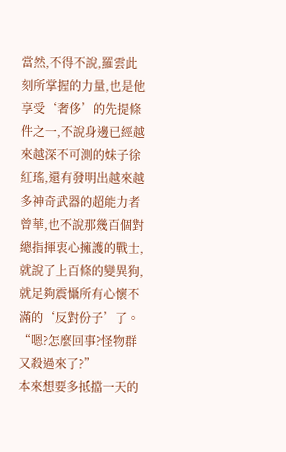當然,不得不說,羅雲此刻所掌握的力量,也是他享受‘奢侈’的先提條件之一,不說身邊已經越來越深不可測的妹子徐紅瑤,還有發明出越來越多神奇武器的超能力者曾華,也不說那幾百個對總指揮衷心擁護的戰士,就說了上百條的變異狗,就足夠震懾所有心懷不滿的‘反對份子’了。
“嗯?怎麼回事?怪物群又殺過來了?”
本來想要多抵擋一天的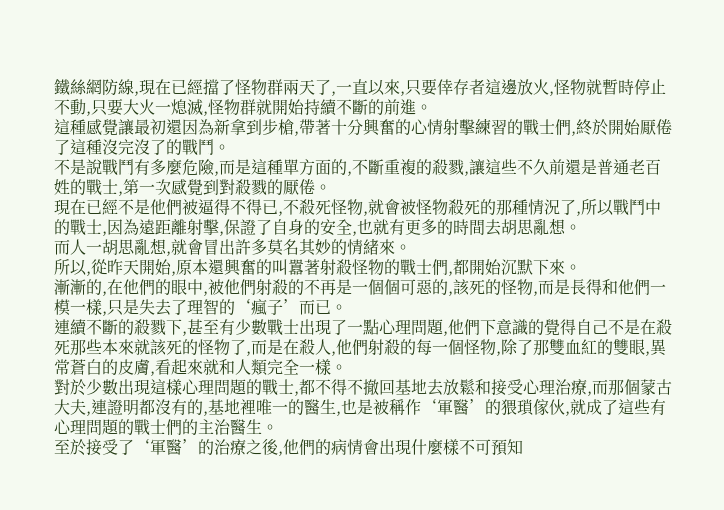鐵絲網防線,現在已經擋了怪物群兩天了,一直以來,只要倖存者這邊放火,怪物就暫時停止不動,只要大火一熄滅,怪物群就開始持續不斷的前進。
這種感覺讓最初還因為新拿到步槍,帶著十分興奮的心情射擊練習的戰士們,終於開始厭倦了這種沒完沒了的戰鬥。
不是說戰鬥有多麼危險,而是這種單方面的,不斷重複的殺戮,讓這些不久前還是普通老百姓的戰士,第一次感覺到對殺戮的厭倦。
現在已經不是他們被逼得不得已,不殺死怪物,就會被怪物殺死的那種情況了,所以戰鬥中的戰士,因為遠距離射擊,保證了自身的安全,也就有更多的時間去胡思亂想。
而人一胡思亂想,就會冒出許多莫名其妙的情緒來。
所以,從昨天開始,原本還興奮的叫囂著射殺怪物的戰士們,都開始沉默下來。
漸漸的,在他們的眼中,被他們射殺的不再是一個個可惡的,該死的怪物,而是長得和他們一模一樣,只是失去了理智的‘瘋子’而已。
連續不斷的殺戮下,甚至有少數戰士出現了一點心理問題,他們下意識的覺得自己不是在殺死那些本來就該死的怪物了,而是在殺人,他們射殺的每一個怪物,除了那雙血紅的雙眼,異常蒼白的皮膚,看起來就和人類完全一樣。
對於少數出現這樣心理問題的戰士,都不得不撤回基地去放鬆和接受心理治療,而那個蒙古大夫,連證明都沒有的,基地裡唯一的醫生,也是被稱作‘軍醫’的猥瑣傢伙,就成了這些有心理問題的戰士們的主治醫生。
至於接受了‘軍醫’的治療之後,他們的病情會出現什麼樣不可預知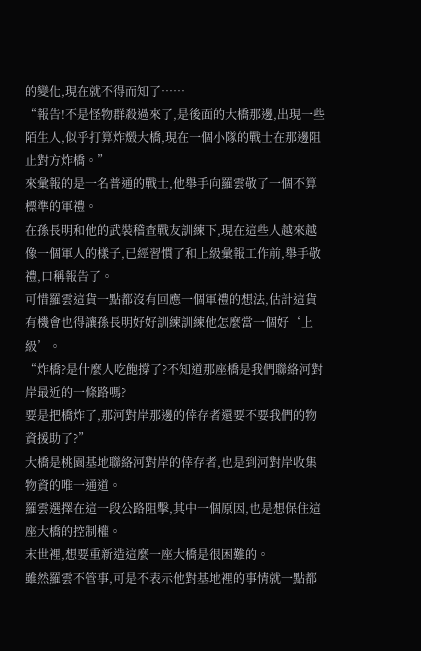的變化,現在就不得而知了……
“報告!不是怪物群殺過來了,是後面的大橋那邊,出現一些陌生人,似乎打算炸燬大橋,現在一個小隊的戰士在那邊阻止對方炸橋。”
來彙報的是一名普通的戰士,他舉手向羅雲敬了一個不算標準的軍禮。
在孫長明和他的武裝稽查戰友訓練下,現在這些人越來越像一個軍人的樣子,已經習慣了和上級彙報工作前,舉手敬禮,口稱報告了。
可惜羅雲這貨一點都沒有回應一個軍禮的想法,估計這貨有機會也得讓孫長明好好訓練訓練他怎麼當一個好‘上級’。
“炸橋?是什麼人吃飽撐了?不知道那座橋是我們聯絡河對岸最近的一條路嗎?
要是把橋炸了,那河對岸那邊的倖存者還要不要我們的物資援助了?”
大橋是桃園基地聯絡河對岸的倖存者,也是到河對岸收集物資的唯一通道。
羅雲選擇在這一段公路阻擊,其中一個原因,也是想保住這座大橋的控制權。
末世裡,想要重新造這麼一座大橋是很困難的。
雖然羅雲不管事,可是不表示他對基地裡的事情就一點都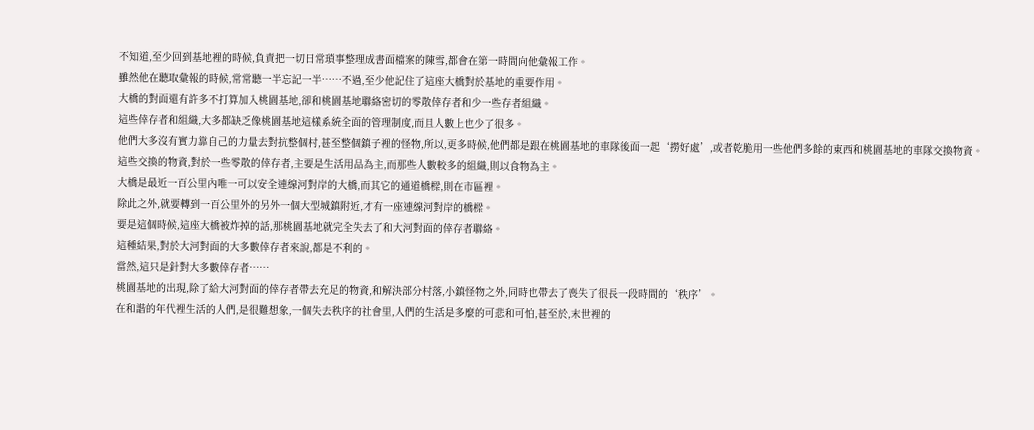不知道,至少回到基地裡的時候,負責把一切日常瑣事整理成書面檔案的陳雪,都會在第一時間向他彙報工作。
雖然他在聽取彙報的時候,常常聽一半忘記一半……不過,至少他記住了這座大橋對於基地的重要作用。
大橋的對面還有許多不打算加入桃園基地,卻和桃園基地聯絡密切的零散倖存者和少一些存者組織。
這些倖存者和組織,大多都缺乏像桃園基地這樣系統全面的管理制度,而且人數上也少了很多。
他們大多沒有實力靠自己的力量去對抗整個村,甚至整個鎮子裡的怪物,所以,更多時候,他們都是跟在桃園基地的車隊後面一起‘撈好處’,或者乾脆用一些他們多餘的東西和桃園基地的車隊交換物資。
這些交換的物資,對於一些零散的倖存者,主要是生活用品為主,而那些人數較多的組織,則以食物為主。
大橋是最近一百公里內唯一可以安全連線河對岸的大橋,而其它的通道橋樑,則在市區裡。
除此之外,就要轉到一百公里外的另外一個大型城鎮附近,才有一座連線河對岸的橋樑。
要是這個時候,這座大橋被炸掉的話,那桃園基地就完全失去了和大河對面的倖存者聯絡。
這種結果,對於大河對面的大多數倖存者來說,都是不利的。
當然,這只是針對大多數倖存者……
桃園基地的出現,除了給大河對面的倖存者帶去充足的物資,和解決部分村落,小鎮怪物之外,同時也帶去了喪失了很長一段時間的‘秩序’。
在和諧的年代裡生活的人們,是很難想象,一個失去秩序的社會里,人們的生活是多麼的可悲和可怕,甚至於,末世裡的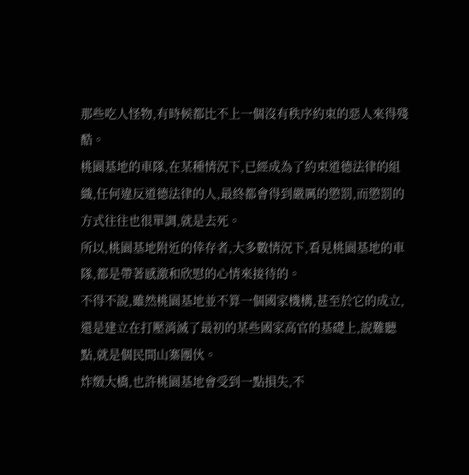那些吃人怪物,有時候都比不上一個沒有秩序約束的惡人來得殘酷。
桃園基地的車隊,在某種情況下,已經成為了約束道德法律的組織,任何違反道德法律的人,最終都會得到嚴厲的懲罰,而懲罰的方式往往也很單調,就是去死。
所以,桃園基地附近的倖存者,大多數情況下,看見桃園基地的車隊,都是帶著感激和欣慰的心情來接待的。
不得不說,雖然桃園基地並不算一個國家機構,甚至於它的成立,還是建立在打壓消滅了最初的某些國家高官的基礎上,說難聽點,就是個民間山寨團伙。
炸燬大橋,也許桃園基地會受到一點損失,不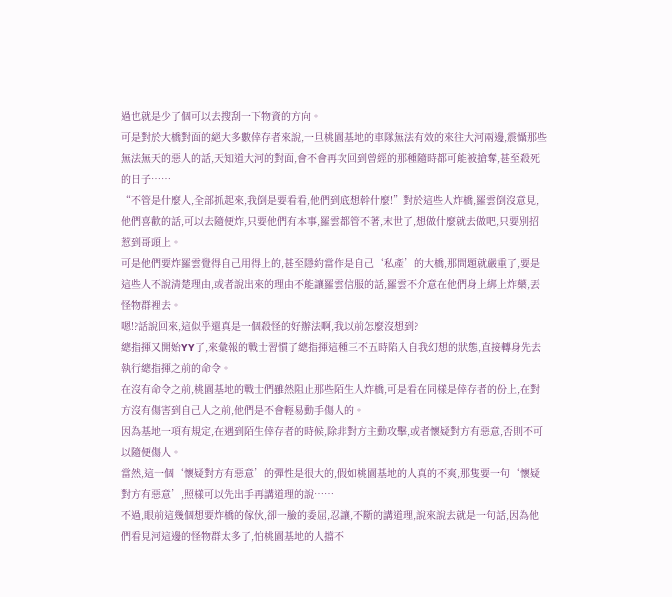過也就是少了個可以去搜刮一下物資的方向。
可是對於大橋對面的絕大多數倖存者來說,一旦桃園基地的車隊無法有效的來往大河兩邊,震懾那些無法無天的惡人的話,天知道大河的對面,會不會再次回到曾經的那種隨時都可能被搶奪,甚至殺死的日子……
“不管是什麼人,全部抓起來,我倒是要看看,他們到底想幹什麼!”對於這些人炸橋,羅雲倒沒意見,他們喜歡的話,可以去隨便炸,只要他們有本事,羅雲都管不著,末世了,想做什麼就去做吧,只要別招惹到哥頭上。
可是他們要炸羅雲覺得自己用得上的,甚至隱約當作是自己‘私產’的大橋,那問題就嚴重了,要是這些人不說清楚理由,或者說出來的理由不能讓羅雲信服的話,羅雲不介意在他們身上綁上炸藥,丟怪物群裡去。
嗯!?話說回來,這似乎還真是一個殺怪的好辦法啊,我以前怎麼沒想到?
總指揮又開始YY了,來彙報的戰士習慣了總指揮這種三不五時陷入自我幻想的狀態,直接轉身先去執行總指揮之前的命令。
在沒有命令之前,桃園基地的戰士們雖然阻止那些陌生人炸橋,可是看在同樣是倖存者的份上,在對方沒有傷害到自己人之前,他們是不會輕易動手傷人的。
因為基地一項有規定,在遇到陌生倖存者的時候,除非對方主動攻擊,或者懷疑對方有惡意,否則不可以隨便傷人。
當然,這一個‘懷疑對方有惡意’的彈性是很大的,假如桃園基地的人真的不爽,那隻要一句‘懷疑對方有惡意’,照樣可以先出手再講道理的說……
不過,眼前這幾個想要炸橋的傢伙,卻一臉的委屈,忍讓,不斷的講道理,說來說去就是一句話,因為他們看見河這邊的怪物群太多了,怕桃園基地的人擋不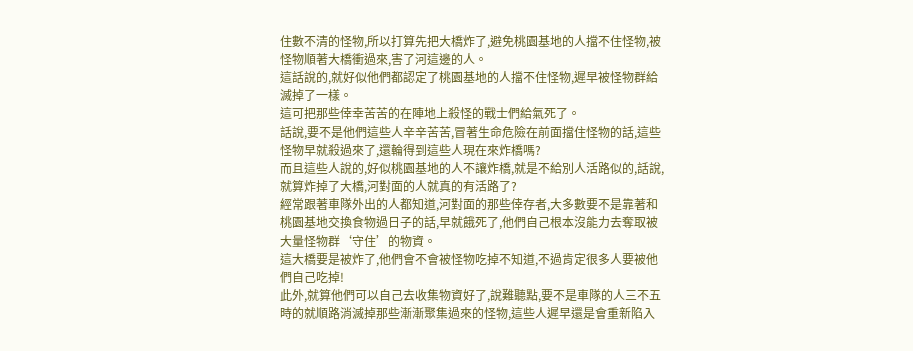住數不清的怪物,所以打算先把大橋炸了,避免桃園基地的人擋不住怪物,被怪物順著大橋衝過來,害了河這邊的人。
這話說的,就好似他們都認定了桃園基地的人擋不住怪物,遲早被怪物群給滅掉了一樣。
這可把那些倖幸苦苦的在陣地上殺怪的戰士們給氣死了。
話說,要不是他們這些人辛辛苦苦,冒著生命危險在前面擋住怪物的話,這些怪物早就殺過來了,還輪得到這些人現在來炸橋嗎?
而且這些人說的,好似桃園基地的人不讓炸橋,就是不給別人活路似的,話說,就算炸掉了大橋,河對面的人就真的有活路了?
經常跟著車隊外出的人都知道,河對面的那些倖存者,大多數要不是靠著和桃園基地交換食物過日子的話,早就餓死了,他們自己根本沒能力去奪取被大量怪物群‘守住’的物資。
這大橋要是被炸了,他們會不會被怪物吃掉不知道,不過肯定很多人要被他們自己吃掉!
此外,就算他們可以自己去收集物資好了,說難聽點,要不是車隊的人三不五時的就順路消滅掉那些漸漸聚集過來的怪物,這些人遲早還是會重新陷入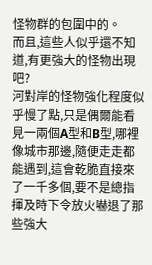怪物群的包圍中的。
而且,這些人似乎還不知道,有更強大的怪物出現吧?
河對岸的怪物強化程度似乎慢了點,只是偶爾能看見一兩個A型和B型,哪裡像城市那邊,隨便走走都能遇到,這會乾脆直接來了一千多個,要不是總指揮及時下令放火嚇退了那些強大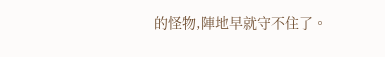的怪物,陣地早就守不住了。